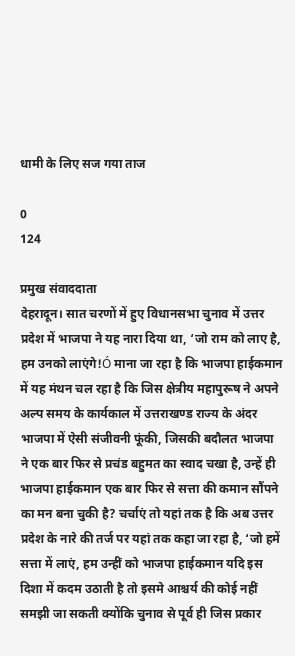धामी के लिए सज गया ताज

0
124

प्रमुख संवाददाता
देहरादून। सात चरणों में हुए विधानसभा चुनाव में उत्तर प्रदेश में भाजपा ने यह नारा दिया था, ‘जो राम को लाए है, हम उनको लाएंगे!Ó माना जा रहा है कि भाजपा हाईकमान में यह मंथन चल रहा है कि जिस क्षेत्रीय महापुरूष ने अपने अल्प समय के कार्यकाल में उत्तराखण्ड राज्य के अंदर भाजपा में ऐसी संजीवनी फूंकी, जिसकी बदौलत भाजपा ने एक बार फिर से प्रचंड बहुमत का स्वाद चखा है, उन्हें ही भाजपा हाईकमान एक बार फिर से सत्ता की कमान सौंपने का मन बना चुकी है? चर्चाएं तो यहां तक है कि अब उत्तर प्रदेश के नारे की तर्ज पर यहां तक कहा जा रहा है, ‘जो हमें सत्ता में लाएं, हम उन्हीं को भाजपा हाईकमान यदि इस दिशा में कदम उठाती है तो इसमे आश्चर्य की कोई नहीं समझी जा सकती क्योंकि चुनाव से पूर्व ही जिस प्रकार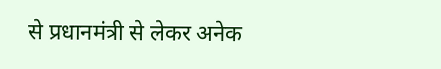से प्रधानमंत्री से लेकर अनेक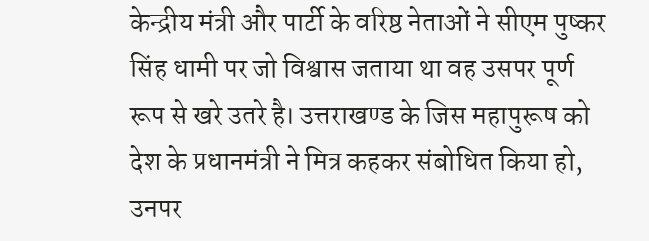केन्द्रीय मंत्री और पार्टी के वरिष्ठ नेताओं ने सीएम पुष्कर सिंह धामी पर जो विश्वास जताया था वह उसपर पूर्ण रूप से खरे उतरे है। उत्तराखण्ड के जिस महापुरूष को देश के प्रधानमंत्री ने मित्र कहकर संबोधित किया हो, उनपर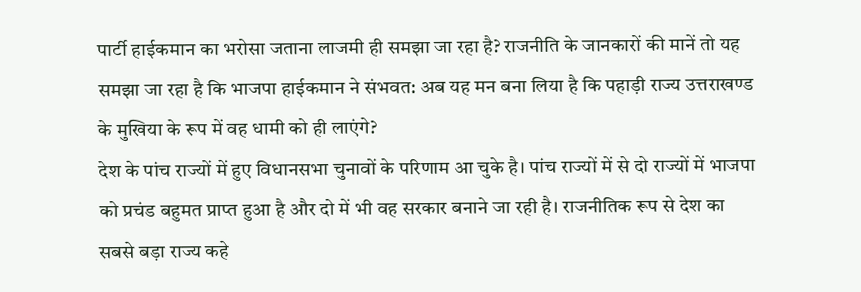पार्टी हाईकमान का भरोसा जताना लाजमी ही समझा जा रहा है? राजनीति के जानकारों की मानें तो यह समझा जा रहा है कि भाजपा हाईकमान ने संभवत: अब यह मन बना लिया है कि पहाड़ी राज्य उत्तराखण्ड के मुखिया के रूप में वह धामी को ही लाएंगे?
देश के पांच राज्यों में हुए विधानसभा चुनावों के परिणाम आ चुके है। पांच राज्यों में से दो राज्यों में भाजपा को प्रचंड बहुमत प्राप्त हुआ है और दो में भी वह सरकार बनाने जा रही है। राजनीतिक रूप से देश का सबसे बड़ा राज्य कहे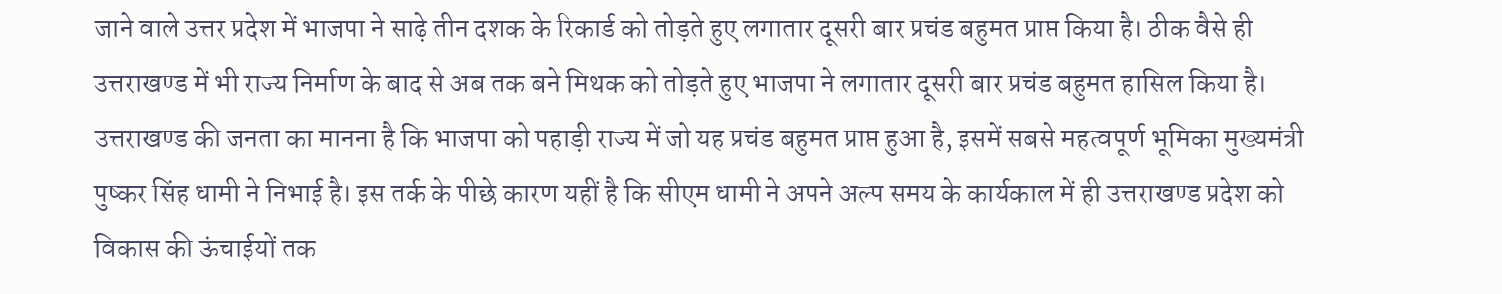जाने वाले उत्तर प्रदेश में भाजपा ने साढ़े तीन दशक के रिकार्ड को तोड़ते हुए लगातार दूसरी बार प्रचंड बहुमत प्राप्त किया है। ठीक वैसे ही उत्तराखण्ड में भी राज्य निर्माण के बाद से अब तक बने मिथक को तोड़ते हुए भाजपा ने लगातार दूसरी बार प्रचंड बहुमत हासिल किया है। उत्तराखण्ड की जनता का मानना है कि भाजपा को पहाड़ी राज्य में जो यह प्रचंड बहुमत प्राप्त हुआ है, इसमें सबसे महत्वपूर्ण भूमिका मुख्यमंत्री पुष्कर सिंह धामी ने निभाई है। इस तर्क के पीछे कारण यहीं है कि सीएम धामी ने अपने अल्प समय के कार्यकाल में ही उत्तराखण्ड प्रदेश को विकास की ऊंचाईयों तक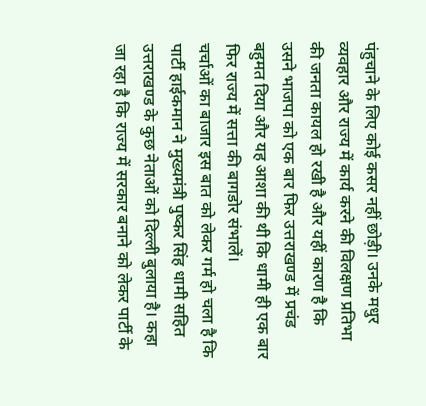पंहुचाने के लिए कोई कसर नहीं छोड़ी। उनके मधुर व्यवहार और राज्य में कार्य करने की विलक्षण प्रतिभा की जनता कायल हो रखी है और यहीं कारण है कि उसने भाजपा को एक बार फिर उत्तराखण्ड में प्रचंड बहुमत दिया और यह आशा की थी कि धामी ही एक बार फिर राज्य में सत्ता की बागडोर संभालें।
चर्चाओं का बाजार इस बात को लेकर गर्म हो चला है कि पार्टी हाईकमान ने मुख्यमंत्री पुष्कर सिंह धामी सहित उत्तराखण्ड के कुछ नेताओं को दिल्ली बुलाया है। कहा जा रहा है कि राज्य में सरकार बनाने को लेकर पार्टी के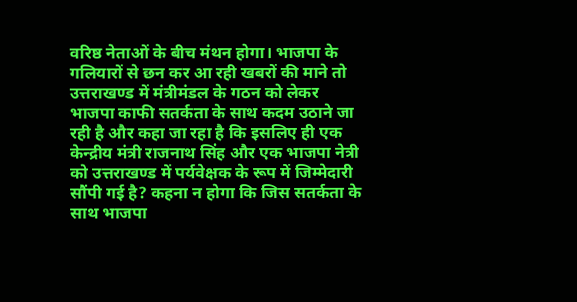वरिष्ठ नेताओं के बीच मंथन होगा। भाजपा के गलियारों से छन कर आ रही खबरों की माने तो उत्तराखण्ड में मंत्रीमंडल के गठन को लेकर भाजपा काफी सतर्कता के साथ कदम उठाने जा रही है और कहा जा रहा है कि इसलिए ही एक केन्द्रीय मंत्री राजनाथ सिंह और एक भाजपा नेत्री को उत्तराखण्ड में पर्यवेक्षक के रूप में जिम्मेदारी सौंपी गई है? कहना न होगा कि जिस सतर्कता के साथ भाजपा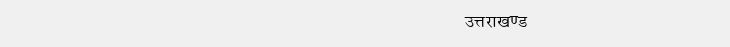उत्तराखण्ड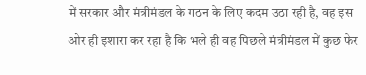में सरकार और मंत्रीमंडल के गठन के लिए कदम उठा रही है, वह इस ओर ही इशारा कर रहा है कि भले ही वह पिछले मंत्रीमंडल में कुछ फेर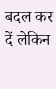बदल कर दें लेकिन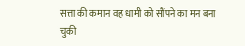सत्ता की कमान वह धामी को सौंपने का मन बना चुकी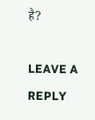है?

LEAVE A REPLY